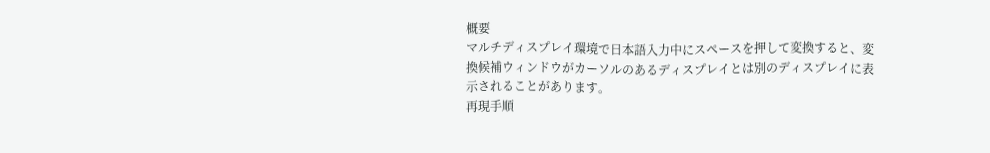概要
マルチディスプレイ環境で日本語入力中にスペースを押して変換すると、変換候補ウィンドウがカーソルのあるディスプレイとは別のディスプレイに表示されることがあります。
再現手順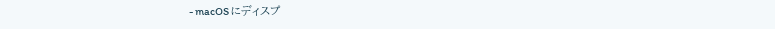- macOS にディスプ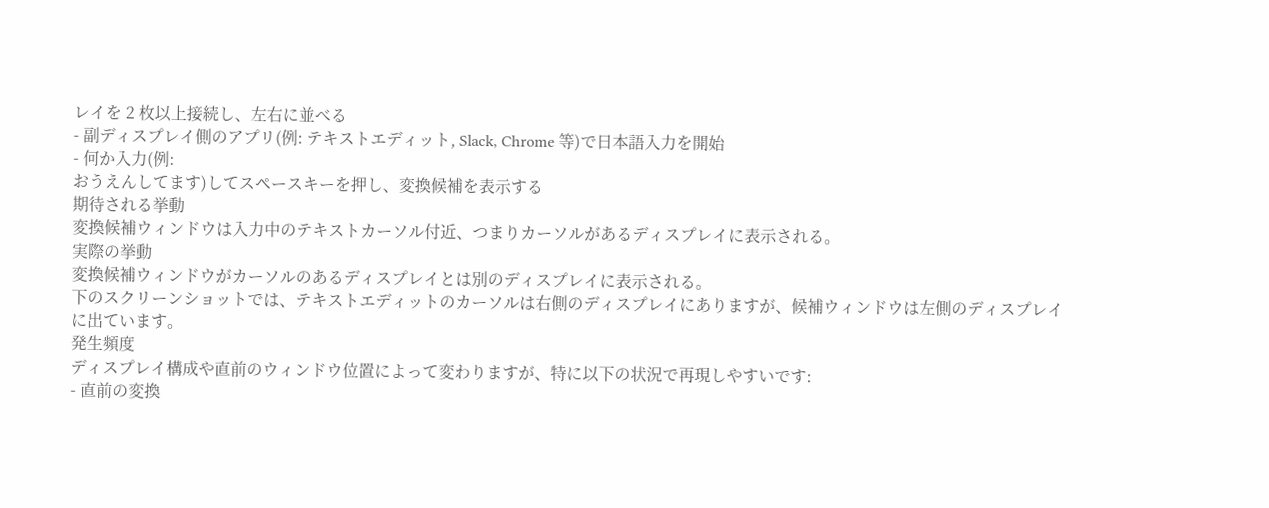レイを 2 枚以上接続し、左右に並べる
- 副ディスプレイ側のアプリ(例: テキストエディット, Slack, Chrome 等)で日本語入力を開始
- 何か入力(例:
おうえんしてます)してスペースキーを押し、変換候補を表示する
期待される挙動
変換候補ウィンドウは入力中のテキストカーソル付近、つまりカーソルがあるディスプレイに表示される。
実際の挙動
変換候補ウィンドウがカーソルのあるディスプレイとは別のディスプレイに表示される。
下のスクリーンショットでは、テキストエディットのカーソルは右側のディスプレイにありますが、候補ウィンドウは左側のディスプレイに出ています。
発生頻度
ディスプレイ構成や直前のウィンドウ位置によって変わりますが、特に以下の状況で再現しやすいです:
- 直前の変換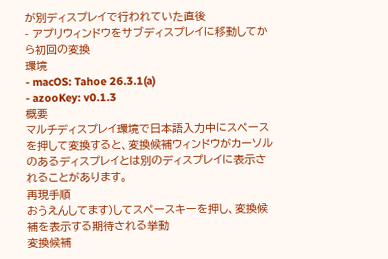が別ディスプレイで行われていた直後
- アプリウィンドウをサブディスプレイに移動してから初回の変換
環境
- macOS: Tahoe 26.3.1(a)
- azooKey: v0.1.3
概要
マルチディスプレイ環境で日本語入力中にスペースを押して変換すると、変換候補ウィンドウがカーソルのあるディスプレイとは別のディスプレイに表示されることがあります。
再現手順
おうえんしてます)してスペースキーを押し、変換候補を表示する期待される挙動
変換候補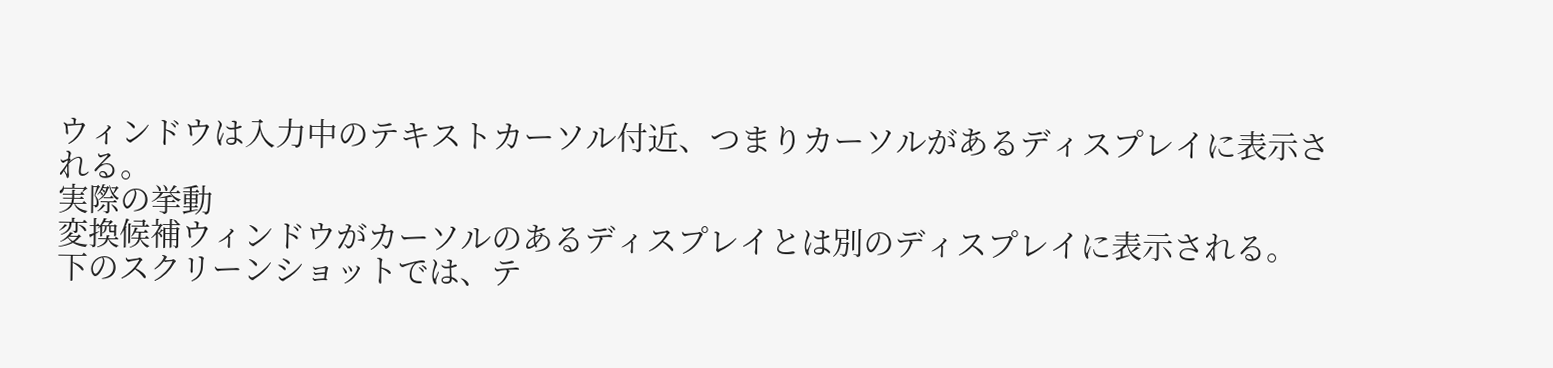ウィンドウは入力中のテキストカーソル付近、つまりカーソルがあるディスプレイに表示される。
実際の挙動
変換候補ウィンドウがカーソルのあるディスプレイとは別のディスプレイに表示される。
下のスクリーンショットでは、テ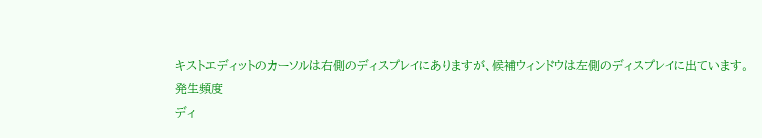キストエディットのカーソルは右側のディスプレイにありますが、候補ウィンドウは左側のディスプレイに出ています。
発生頻度
ディ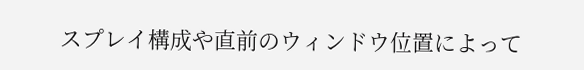スプレイ構成や直前のウィンドウ位置によって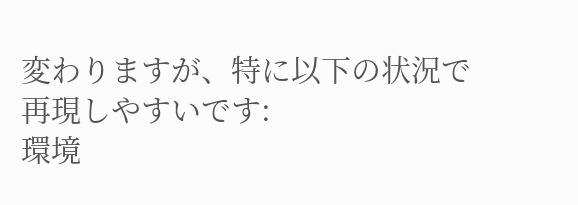変わりますが、特に以下の状況で再現しやすいです:
環境